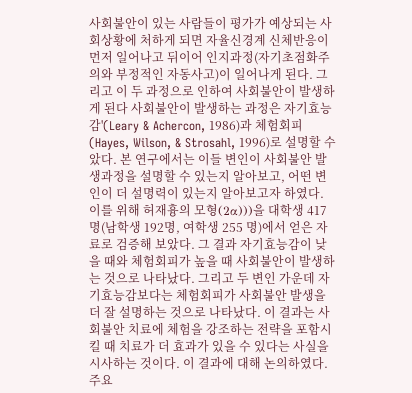사회불안이 있는 사람들이 평가가 예상되는 사회상황에 처하게 되면 자율신경계 신체반응이 먼저 일어나고 뒤이어 인지과정(자기초점화주의와 부정적인 자동사고)이 일어나게 된다. 그리고 이 두 과정으로 인하여 사회불안이 발생하게 된다 사회불안이 발생하는 과정은 자기효능감'(Leary & Achercon, 1986)과 체험회피(Hayes, Wilson, & Strosahl, 1996)로 설명할 수 았다. 본 연구에서는 이들 변인이 사회불안 발생과정을 설명할 수 있는지 알아보고, 어떤 변인이 더 설명력이 있는지 알아보고자 하였다. 이를 위해 허재흉의 모형(2α)))을 대학생 417 명(남학생 192명, 여학생 255 명)에서 얻은 자료로 검증해 보았다. 그 결과 자기효능감이 낮을 때와 체험회피가 높을 때 사회불안이 발생하는 것으로 나타났다. 그리고 두 변인 가운데 자기효능감보다는 체험회피가 사회불안 발생을 더 잘 설명하는 것으로 나타났다. 이 결과는 사회불안 치료에 체험을 강조하는 전략을 포함시킬 때 치료가 더 효과가 있을 수 있다는 사실을 시사하는 것이다. 이 결과에 대해 논의하였다.
주요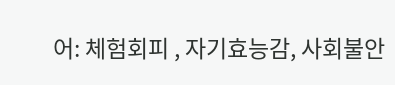어: 체험회피 , 자기효능감, 사회불안